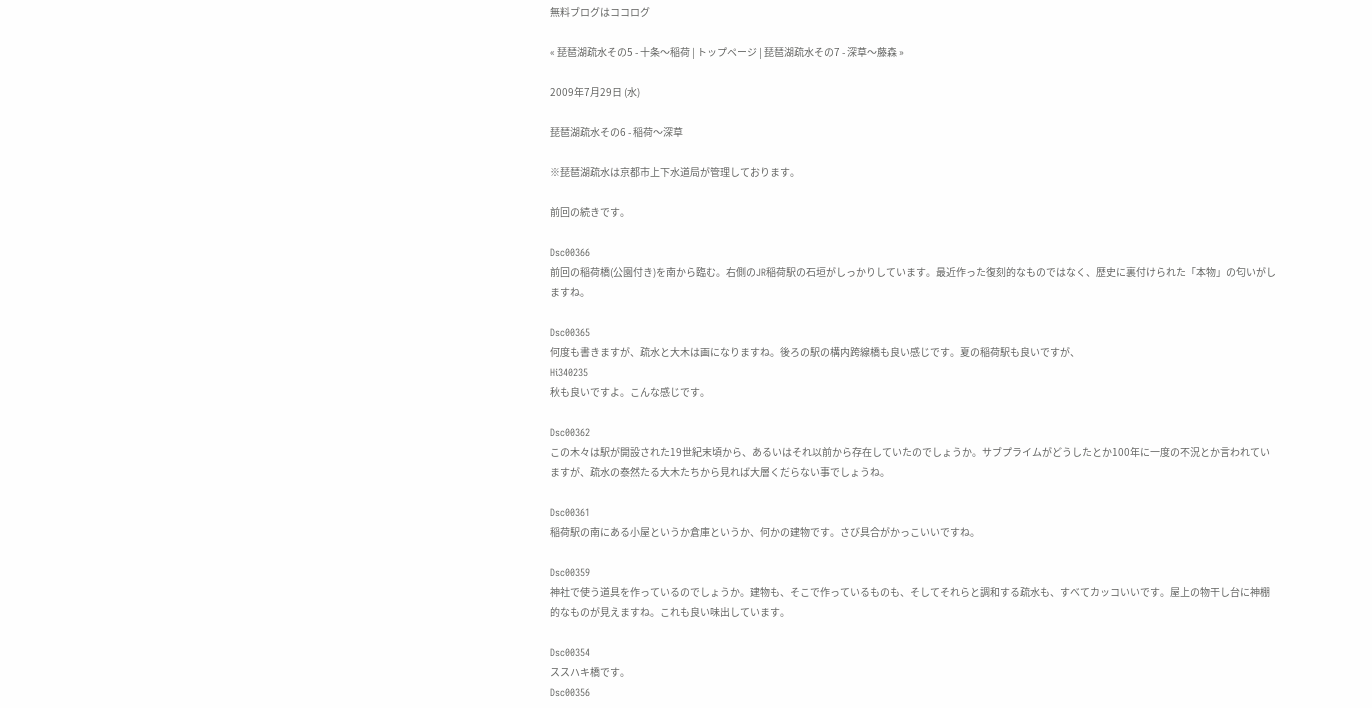無料ブログはココログ

« 琵琶湖疏水その5 - 十条〜稲荷 | トップページ | 琵琶湖疏水その7 - 深草〜藤森 »

2009年7月29日 (水)

琵琶湖疏水その6 - 稲荷〜深草

※琵琶湖疏水は京都市上下水道局が管理しております。

前回の続きです。

Dsc00366
前回の稲荷橋(公園付き)を南から臨む。右側のJR稲荷駅の石垣がしっかりしています。最近作った復刻的なものではなく、歴史に裏付けられた「本物」の匂いがしますね。

Dsc00365
何度も書きますが、疏水と大木は画になりますね。後ろの駅の構内跨線橋も良い感じです。夏の稲荷駅も良いですが、
Hi340235
秋も良いですよ。こんな感じです。

Dsc00362
この木々は駅が開設された19世紀末頃から、あるいはそれ以前から存在していたのでしょうか。サブプライムがどうしたとか100年に一度の不況とか言われていますが、疏水の泰然たる大木たちから見れば大層くだらない事でしょうね。

Dsc00361
稲荷駅の南にある小屋というか倉庫というか、何かの建物です。さび具合がかっこいいですね。

Dsc00359
神社で使う道具を作っているのでしょうか。建物も、そこで作っているものも、そしてそれらと調和する疏水も、すべてカッコいいです。屋上の物干し台に神棚的なものが見えますね。これも良い味出しています。

Dsc00354
ススハキ橋です。
Dsc00356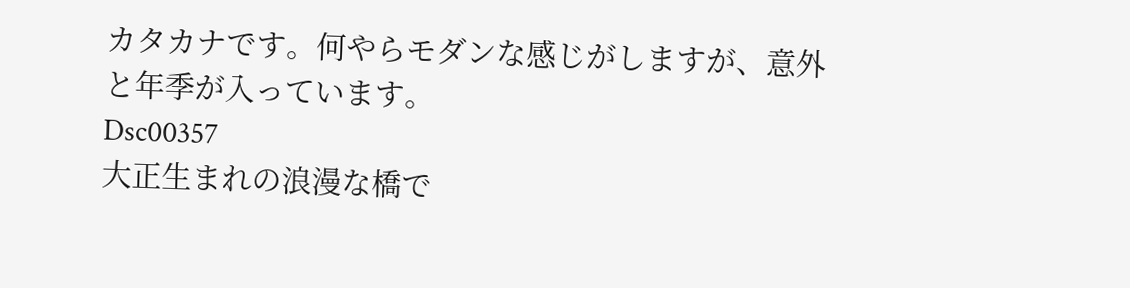カタカナです。何やらモダンな感じがしますが、意外と年季が入っています。
Dsc00357
大正生まれの浪漫な橋で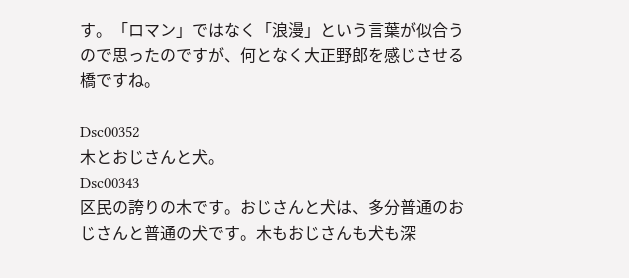す。「ロマン」ではなく「浪漫」という言葉が似合うので思ったのですが、何となく大正野郎を感じさせる橋ですね。

Dsc00352
木とおじさんと犬。
Dsc00343
区民の誇りの木です。おじさんと犬は、多分普通のおじさんと普通の犬です。木もおじさんも犬も深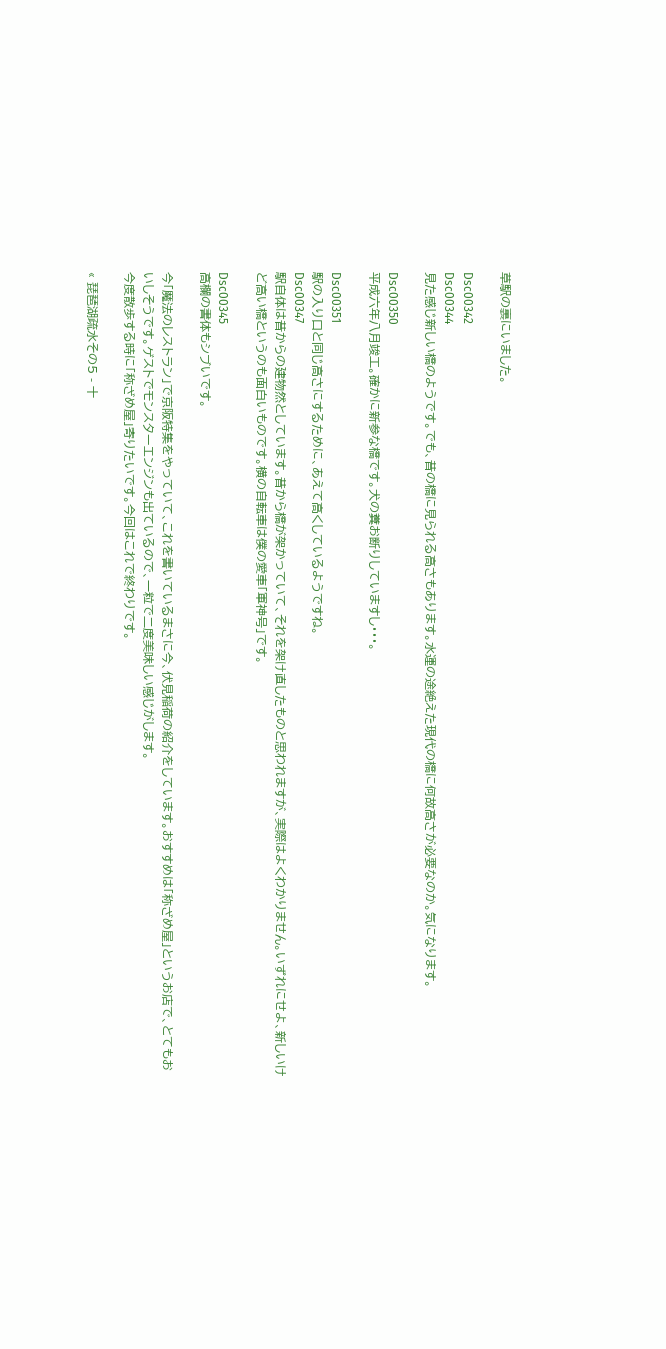草駅の裏にいました。

Dsc00342
Dsc00344
見た感じ新しい橋のようです。でも、昔の橋に見られる高さもあります。水運の途絶えた現代の橋に何故高さが必要なのか。気になります。

Dsc00350
平成六年八月竣工。確かに新参な橋です。犬の糞お断りしていますし・・・。

Dsc00351
駅の入り口と同じ高さにするために、あえて高くしているようですね。
Dsc00347
駅自体は昔からの建物然としています。昔から橋が架かっていて、それを架け直したものと思われますが、実際はよくわかりません。いずれにせよ、新しいけど高い橋というのも面白いものです。横の自転車は僕の愛車「軍神号」です。

Dsc00345
高欄の書体もシブいです。

今「魔法のレストラン」で京阪特集をやっていて、これを書いているまさに今、伏見稲荷の紹介をしています。おすすめは「称ざめ屋」というお店で、とてもおいしそうです。ゲストでモンスターエンジンも出ているので、一粒で二度美味しい感じがします。
今度散歩する時に「称ざめ屋」寄りたいです。今回はこれで終わりです。

« 琵琶湖疏水その5 - 十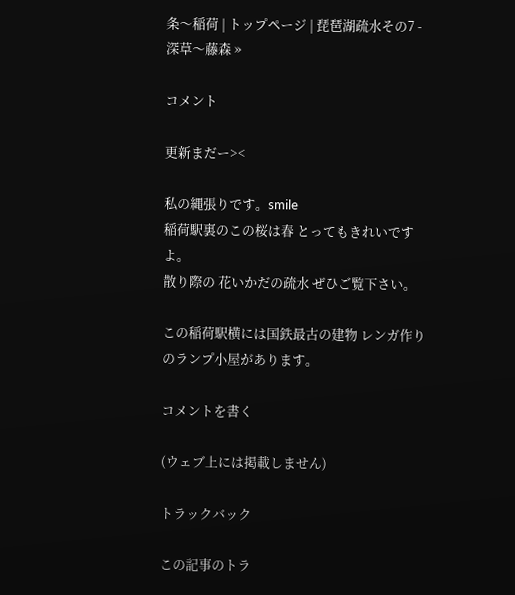条〜稲荷 | トップページ | 琵琶湖疏水その7 - 深草〜藤森 »

コメント

更新まだー><

私の縄張りです。smile
稲荷駅裏のこの桜は春 とってもきれいですよ。
散り際の 花いかだの疏水 ぜひご覧下さい。

この稲荷駅横には国鉄最古の建物 レンガ作りのランプ小屋があります。

コメントを書く

(ウェブ上には掲載しません)

トラックバック

この記事のトラ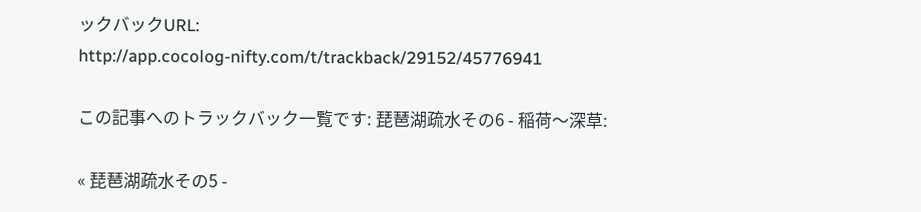ックバックURL:
http://app.cocolog-nifty.com/t/trackback/29152/45776941

この記事へのトラックバック一覧です: 琵琶湖疏水その6 - 稲荷〜深草:

« 琵琶湖疏水その5 -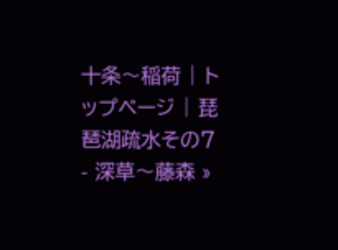十条〜稲荷 | トップページ | 琵琶湖疏水その7 - 深草〜藤森 »